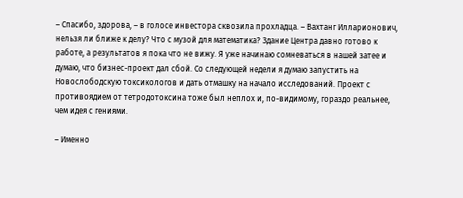– Спасибо, здорова, – в голосе инвестора сквозила прохладца. – Вахтанг Илларионович, нельзя ли ближе к делу? Что с музой для математика? Здание Центра давно готово к работе, а результатов я пока что не вижу. Я уже начинаю сомневаться в нашей затее и думаю, что бизнес-проект дал сбой. Со следующей недели я думаю запустить на Новослободскую токсикологов и дать отмашку на начало исследований. Проект с противоядием от тетродотоксина тоже был неплох и, по-видимому, гораздо реальнее, чем идея с гениями.

– Именно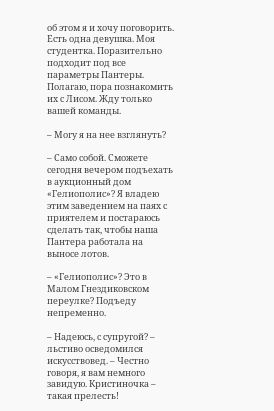об этом я и хочу поговорить. Есть одна девушка. Моя студентка. Поразительно подходит под все параметры Пантеры. Полагаю, пора познакомить их с Лисом. Жду только вашей команды.

– Могу я на нее взглянуть?

– Само собой. Сможете сегодня вечером подъехать в аукционный дом «Гелиополис»? Я владею этим заведением на паях с приятелем и постараюсь сделать так, чтобы наша Пантера работала на выносе лотов.

– «Гелиополис»? Это в Малом Гнездиковском переулке? Подъеду непременно.

– Надеюсь, с супругой? – льстиво осведомился искусствовед. – Честно говоря, я вам немного завидую. Кристиночка – такая прелесть!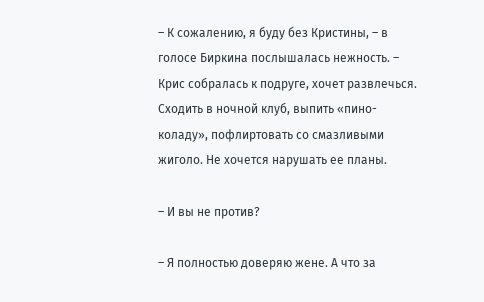– К сожалению, я буду без Кристины, – в голосе Биркина послышалась нежность. – Крис собралась к подруге, хочет развлечься. Сходить в ночной клуб, выпить «пино-коладу», пофлиртовать со смазливыми жиголо. Не хочется нарушать ее планы.

– И вы не против?

– Я полностью доверяю жене. А что за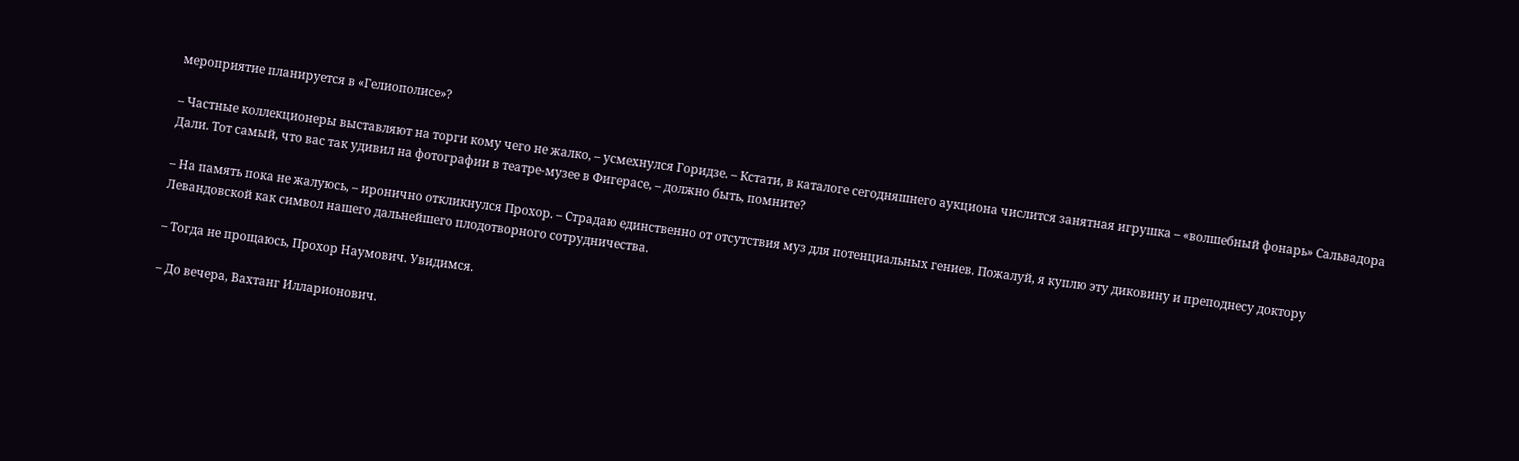мероприятие планируется в «Гелиополисе»?

– Частные коллекционеры выставляют на торги кому чего не жалко, – усмехнулся Горидзе. – Кстати, в каталоге сегодняшнего аукциона числится занятная игрушка – «волшебный фонарь» Сальвадора Дали. Тот самый, что вас так удивил на фотографии в театре-музее в Фигерасе, – должно быть, помните?

– На память пока не жалуюсь, – иронично откликнулся Прохор. – Страдаю единственно от отсутствия муз для потенциальных гениев. Пожалуй, я куплю эту диковину и преподнесу доктору Левандовской как символ нашего дальнейшего плодотворного сотрудничества.

– Тогда не прощаюсь, Прохор Наумович. Увидимся.

– До вечера, Вахтанг Илларионович.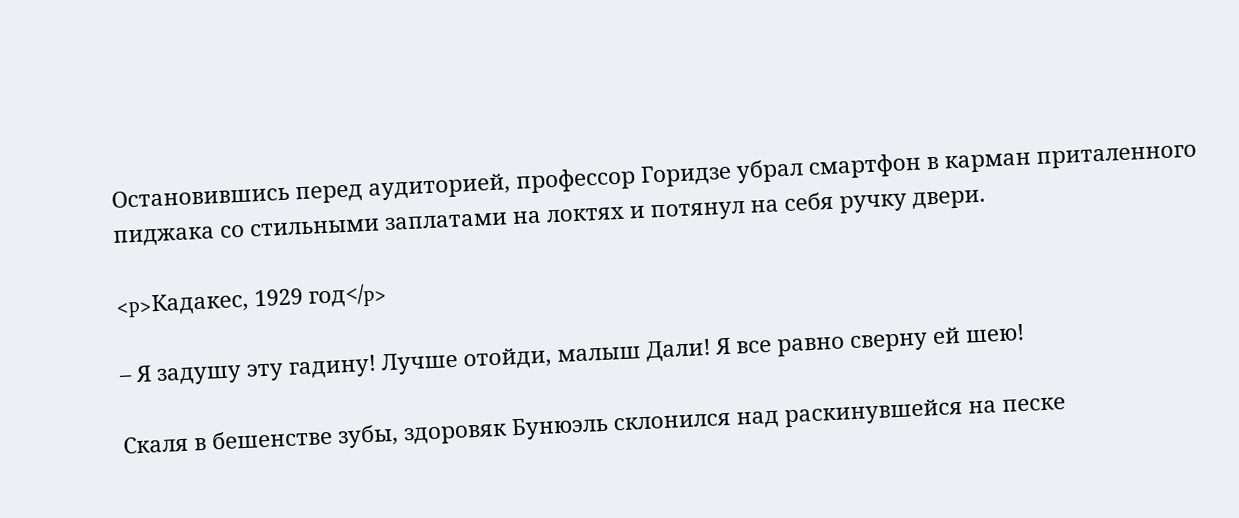Остановившись перед аудиторией, профессор Горидзе убрал смартфон в карман приталенного пиджака со стильными заплатами на локтях и потянул на себя ручку двери.

<p>Кадакес, 1929 год</p>

– Я задушу эту гадину! Лучше отойди, малыш Дали! Я все равно сверну ей шею!

Скаля в бешенстве зубы, здоровяк Бунюэль склонился над раскинувшейся на песке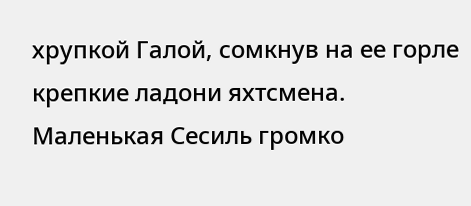хрупкой Галой, сомкнув на ее горле крепкие ладони яхтсмена. Маленькая Сесиль громко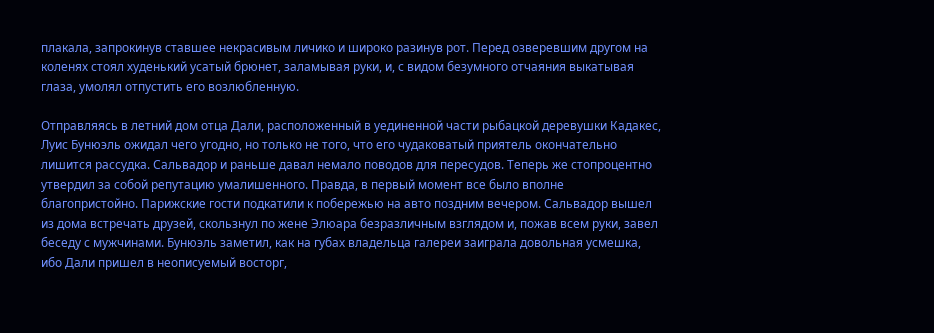плакала, запрокинув ставшее некрасивым личико и широко разинув рот. Перед озверевшим другом на коленях стоял худенький усатый брюнет, заламывая руки, и, с видом безумного отчаяния выкатывая глаза, умолял отпустить его возлюбленную.

Отправляясь в летний дом отца Дали, расположенный в уединенной части рыбацкой деревушки Кадакес, Луис Бунюэль ожидал чего угодно, но только не того, что его чудаковатый приятель окончательно лишится рассудка. Сальвадор и раньше давал немало поводов для пересудов. Теперь же стопроцентно утвердил за собой репутацию умалишенного. Правда, в первый момент все было вполне благопристойно. Парижские гости подкатили к побережью на авто поздним вечером. Сальвадор вышел из дома встречать друзей, скользнул по жене Элюара безразличным взглядом и, пожав всем руки, завел беседу с мужчинами. Бунюэль заметил, как на губах владельца галереи заиграла довольная усмешка, ибо Дали пришел в неописуемый восторг,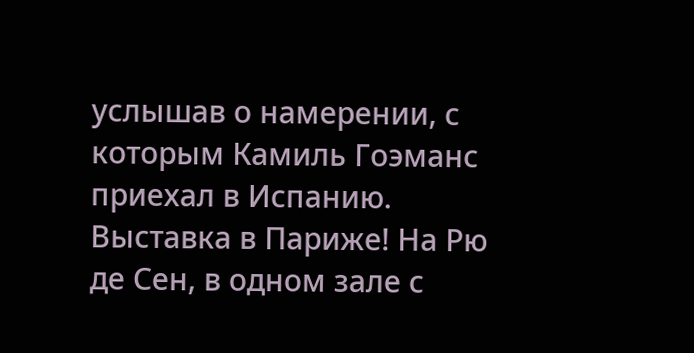услышав о намерении, с которым Камиль Гоэманс приехал в Испанию. Выставка в Париже! На Рю де Сен, в одном зале с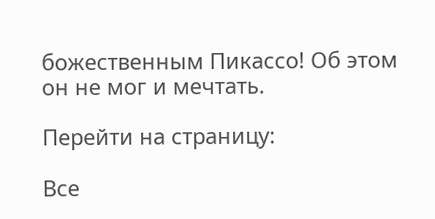божественным Пикассо! Об этом он не мог и мечтать.

Перейти на страницу:

Все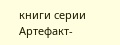книги серии Артефакт-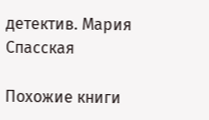детектив. Мария Спасская

Похожие книги